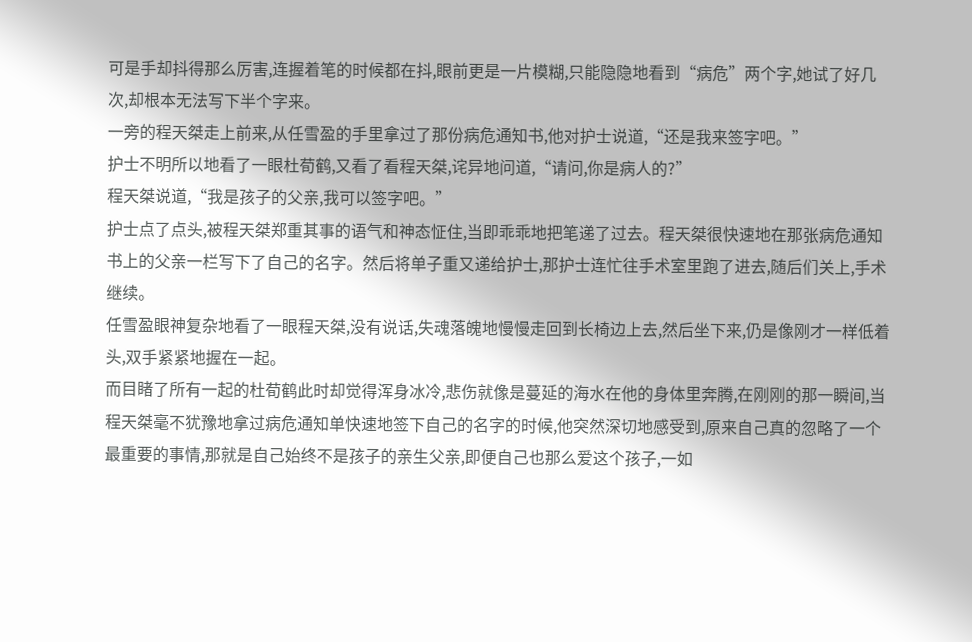可是手却抖得那么厉害,连握着笔的时候都在抖,眼前更是一片模糊,只能隐隐地看到“病危”两个字,她试了好几次,却根本无法写下半个字来。
一旁的程天桀走上前来,从任雪盈的手里拿过了那份病危通知书,他对护士说道,“还是我来签字吧。”
护士不明所以地看了一眼杜荀鹤,又看了看程天桀,诧异地问道,“请问,你是病人的?”
程天桀说道,“我是孩子的父亲,我可以签字吧。”
护士点了点头,被程天桀郑重其事的语气和神态怔住,当即乖乖地把笔递了过去。程天桀很快速地在那张病危通知书上的父亲一栏写下了自己的名字。然后将单子重又递给护士,那护士连忙往手术室里跑了进去,随后们关上,手术继续。
任雪盈眼神复杂地看了一眼程天桀,没有说话,失魂落魄地慢慢走回到长椅边上去,然后坐下来,仍是像刚才一样低着头,双手紧紧地握在一起。
而目睹了所有一起的杜荀鹤此时却觉得浑身冰冷,悲伤就像是蔓延的海水在他的身体里奔腾,在刚刚的那一瞬间,当程天桀毫不犹豫地拿过病危通知单快速地签下自己的名字的时候,他突然深切地感受到,原来自己真的忽略了一个最重要的事情,那就是自己始终不是孩子的亲生父亲,即便自己也那么爱这个孩子,一如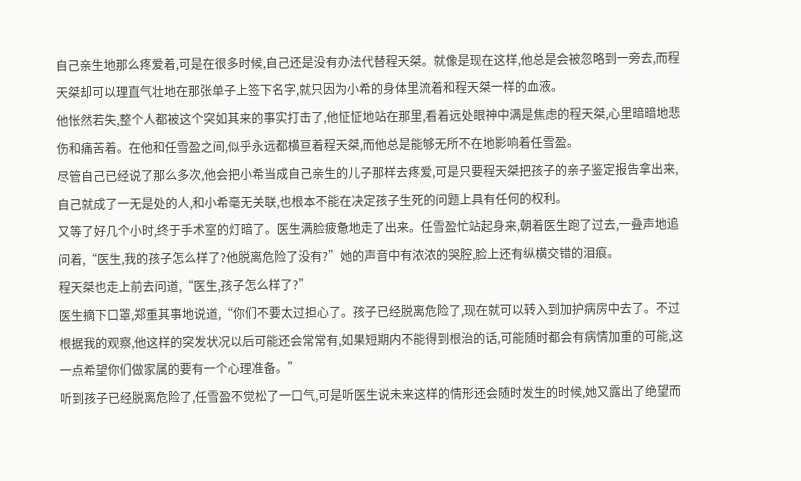自己亲生地那么疼爱着,可是在很多时候,自己还是没有办法代替程天桀。就像是现在这样,他总是会被忽略到一旁去,而程天桀却可以理直气壮地在那张单子上签下名字,就只因为小希的身体里流着和程天桀一样的血液。
他怅然若失,整个人都被这个突如其来的事实打击了,他怔怔地站在那里,看着远处眼神中满是焦虑的程天桀,心里暗暗地悲伤和痛苦着。在他和任雪盈之间,似乎永远都横亘着程天桀,而他总是能够无所不在地影响着任雪盈。
尽管自己已经说了那么多次,他会把小希当成自己亲生的儿子那样去疼爱,可是只要程天桀把孩子的亲子鉴定报告拿出来,自己就成了一无是处的人,和小希毫无关联,也根本不能在决定孩子生死的问题上具有任何的权利。
又等了好几个小时,终于手术室的灯暗了。医生满脸疲惫地走了出来。任雪盈忙站起身来,朝着医生跑了过去,一叠声地追问着,“医生,我的孩子怎么样了?他脱离危险了没有?”她的声音中有浓浓的哭腔,脸上还有纵横交错的泪痕。
程天桀也走上前去问道,“医生,孩子怎么样了?”
医生摘下口罩,郑重其事地说道,“你们不要太过担心了。孩子已经脱离危险了,现在就可以转入到加护病房中去了。不过根据我的观察,他这样的突发状况以后可能还会常常有,如果短期内不能得到根治的话,可能随时都会有病情加重的可能,这一点希望你们做家属的要有一个心理准备。”
听到孩子已经脱离危险了,任雪盈不觉松了一口气,可是听医生说未来这样的情形还会随时发生的时候,她又露出了绝望而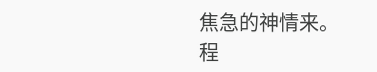焦急的神情来。
程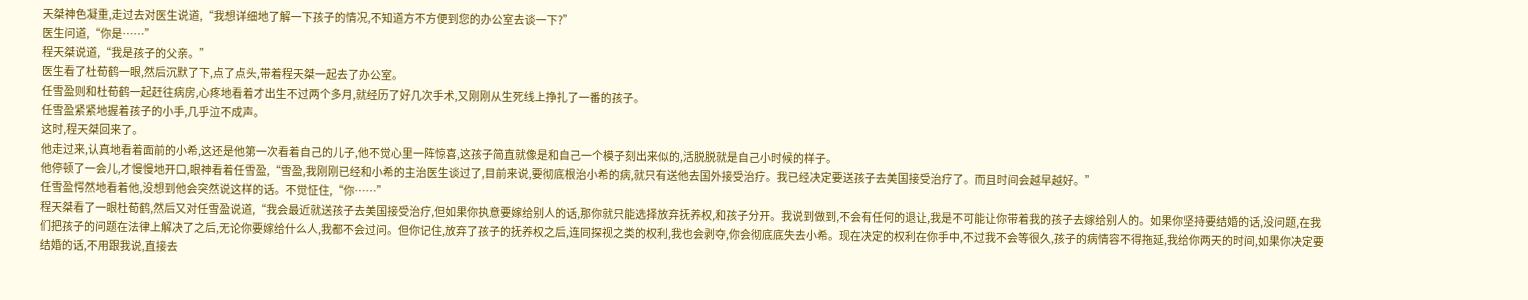天桀神色凝重,走过去对医生说道,“我想详细地了解一下孩子的情况,不知道方不方便到您的办公室去谈一下?”
医生问道,“你是……”
程天桀说道,“我是孩子的父亲。”
医生看了杜荀鹤一眼,然后沉默了下,点了点头,带着程天桀一起去了办公室。
任雪盈则和杜荀鹤一起赶往病房,心疼地看着才出生不过两个多月,就经历了好几次手术,又刚刚从生死线上挣扎了一番的孩子。
任雪盈紧紧地握着孩子的小手,几乎泣不成声。
这时,程天桀回来了。
他走过来,认真地看着面前的小希,这还是他第一次看着自己的儿子,他不觉心里一阵惊喜,这孩子简直就像是和自己一个模子刻出来似的,活脱脱就是自己小时候的样子。
他停顿了一会儿,才慢慢地开口,眼神看着任雪盈,“雪盈,我刚刚已经和小希的主治医生谈过了,目前来说,要彻底根治小希的病,就只有送他去国外接受治疗。我已经决定要送孩子去美国接受治疗了。而且时间会越早越好。”
任雪盈愕然地看着他,没想到他会突然说这样的话。不觉怔住,“你……”
程天桀看了一眼杜荀鹤,然后又对任雪盈说道,“我会最近就送孩子去美国接受治疗,但如果你执意要嫁给别人的话,那你就只能选择放弃抚养权,和孩子分开。我说到做到,不会有任何的退让,我是不可能让你带着我的孩子去嫁给别人的。如果你坚持要结婚的话,没问题,在我们把孩子的问题在法律上解决了之后,无论你要嫁给什么人,我都不会过问。但你记住,放弃了孩子的抚养权之后,连同探视之类的权利,我也会剥夺,你会彻底底失去小希。现在决定的权利在你手中,不过我不会等很久,孩子的病情容不得拖延,我给你两天的时间,如果你决定要结婚的话,不用跟我说,直接去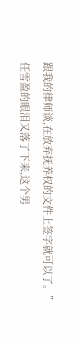跟我的律师谈,在放弃抚养权的文件上签字就可以了。”
任雪盈的眼泪又落了下来,这个男